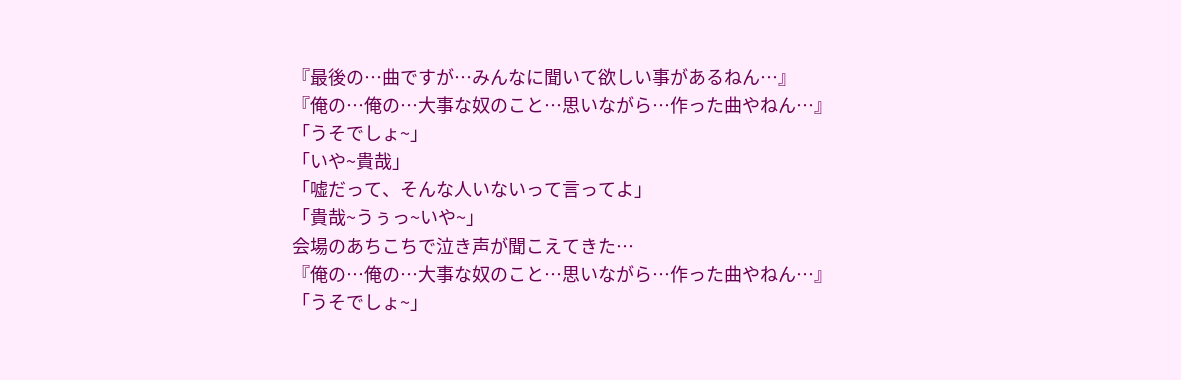『最後の…曲ですが…みんなに聞いて欲しい事があるねん…』
『俺の…俺の…大事な奴のこと…思いながら…作った曲やねん…』
「うそでしょ~」
「いや~貴哉」
「嘘だって、そんな人いないって言ってよ」
「貴哉~うぅっ~いや~」
会場のあちこちで泣き声が聞こえてきた…
『俺の…俺の…大事な奴のこと…思いながら…作った曲やねん…』
「うそでしょ~」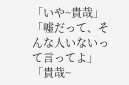「いや~貴哉」
「嘘だって、そんな人いないって言ってよ」
「貴哉~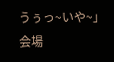うぅっ~いや~」
会場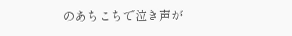のあちこちで泣き声が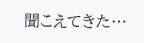聞こえてきた…